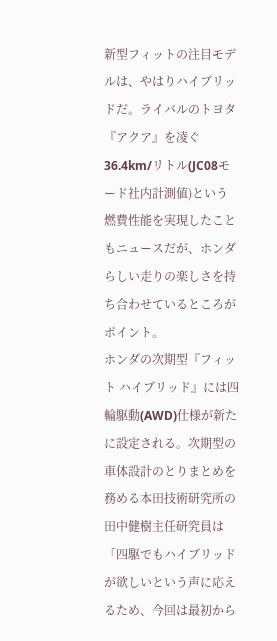新型フィットの注目モデルは、やはりハイブリッドだ。ライバルのトヨタ『アクア』を凌ぐ36.4km/リトル(JC08モード社内計測値)という燃費性能を実現したこともニュースだが、ホンダらしい走りの楽しさを持ち合わせているところがポイント。
ホンダの次期型『フィット ハイブリッド』には四輪駆動(AWD)仕様が新たに設定される。次期型の車体設計のとりまとめを務める本田技術研究所の田中健樹主任研究員は「四駆でもハイブリッドが欲しいという声に応えるため、今回は最初から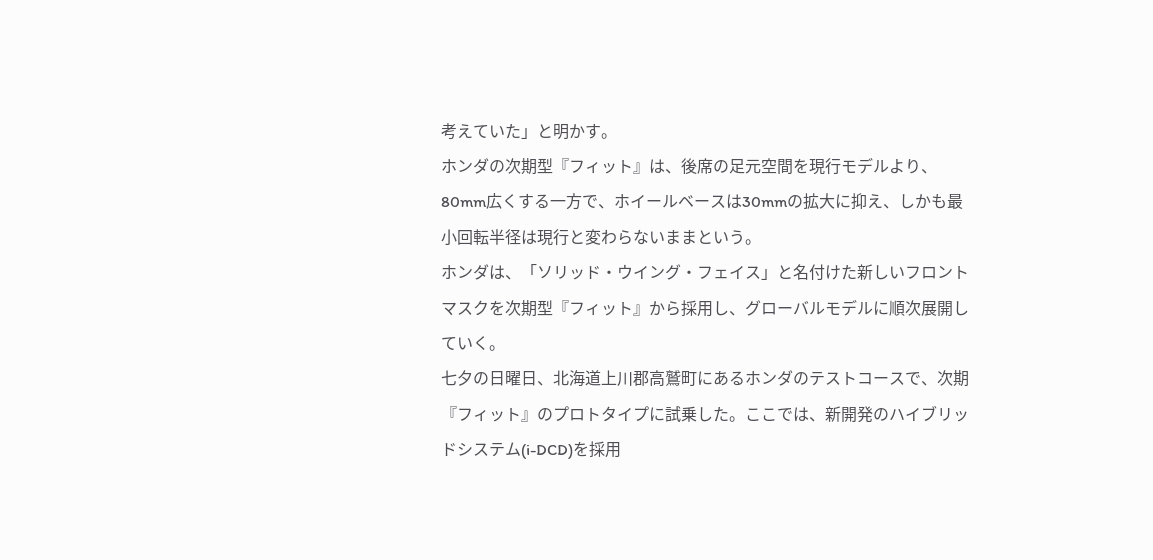考えていた」と明かす。
ホンダの次期型『フィット』は、後席の足元空間を現行モデルより、80mm広くする一方で、ホイールベースは30mmの拡大に抑え、しかも最小回転半径は現行と変わらないままという。
ホンダは、「ソリッド・ウイング・フェイス」と名付けた新しいフロントマスクを次期型『フィット』から採用し、グローバルモデルに順次展開していく。
七夕の日曜日、北海道上川郡高鷲町にあるホンダのテストコースで、次期『フィット』のプロトタイプに試乗した。ここでは、新開発のハイブリッドシステム(i-DCD)を採用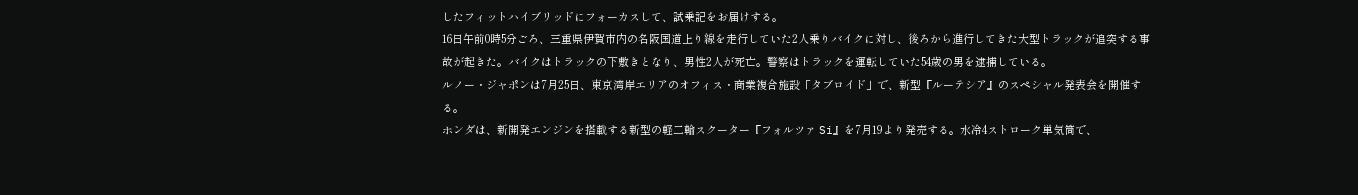したフィットハイブリッドにフォーカスして、試乗記をお届けする。
16日午前0時5分ごろ、三重県伊賀市内の名阪国道上り線を走行していた2人乗りバイクに対し、後ろから進行してきた大型トラックが追突する事故が起きた。バイクはトラックの下敷きとなり、男性2人が死亡。警察はトラックを運転していた54歳の男を逮捕している。
ルノー・ジャポンは7月25日、東京湾岸エリアのオフィス・商業複合施設「タブロイド」で、新型『ルーテシア』のスペシャル発表会を開催する。
ホンダは、新開発エンジンを搭載する新型の軽二輪スクーター『フォルツァ Si』を7月19より発売する。水冷4ストローク単気筒で、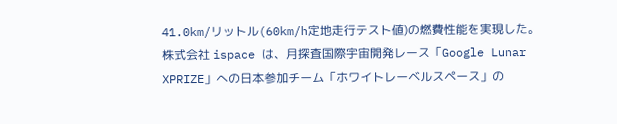41.0km/リットル(60km/h定地走行テスト値)の燃費性能を実現した。
株式会社 ispace は、月探査国際宇宙開発レース「Google Lunar XPRIZE」への日本参加チーム「ホワイトレーベルスペース」の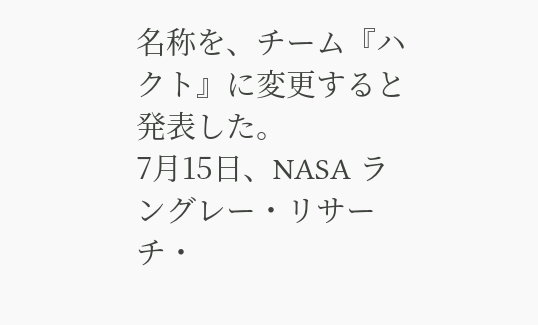名称を、チーム『ハクト』に変更すると発表した。
7月15日、NASA ラングレー・リサーチ・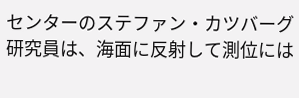センターのステファン・カツバーグ研究員は、海面に反射して測位には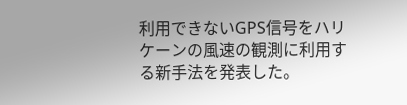利用できないGPS信号をハリケーンの風速の観測に利用する新手法を発表した。